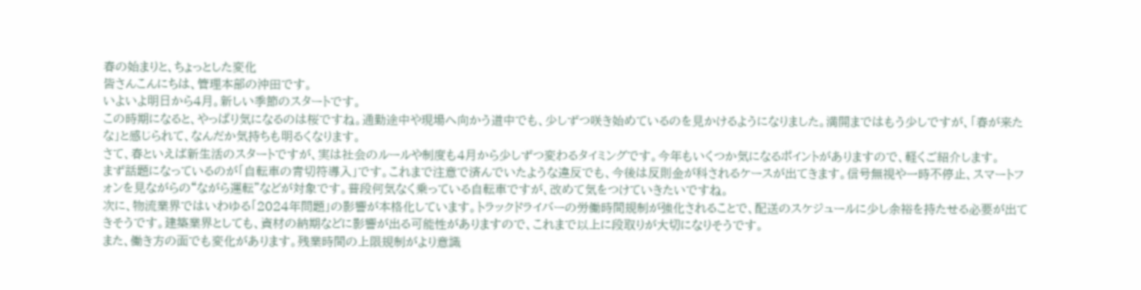春の始まりと、ちょっとした変化
皆さんこんにちは、管理本部の沖田です。
いよいよ明日から4月。新しい季節のスタートです。
この時期になると、やっぱり気になるのは桜ですね。通勤途中や現場へ向かう道中でも、少しずつ咲き始めているのを見かけるようになりました。満開まではもう少しですが、「春が来たな」と感じられて、なんだか気持ちも明るくなります。
さて、春といえば新生活のスタートですが、実は社会のルールや制度も4月から少しずつ変わるタイミングです。今年もいくつか気になるポイントがありますので、軽くご紹介します。
まず話題になっているのが「自転車の青切符導入」です。これまで注意で済んでいたような違反でも、今後は反則金が科されるケースが出てきます。信号無視や一時不停止、スマートフォンを見ながらの“ながら運転”などが対象です。普段何気なく乗っている自転車ですが、改めて気をつけていきたいですね。
次に、物流業界ではいわゆる「2024年問題」の影響が本格化しています。トラックドライバーの労働時間規制が強化されることで、配送のスケジュールに少し余裕を持たせる必要が出てきそうです。建築業界としても、資材の納期などに影響が出る可能性がありますので、これまで以上に段取りが大切になりそうです。
また、働き方の面でも変化があります。残業時間の上限規制がより意識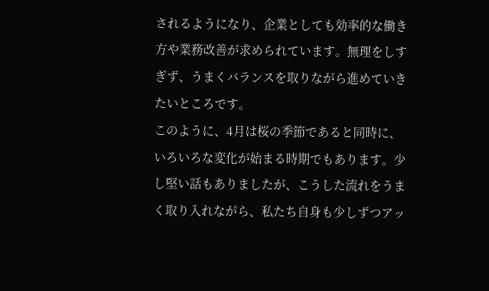されるようになり、企業としても効率的な働き方や業務改善が求められています。無理をしすぎず、うまくバランスを取りながら進めていきたいところです。
このように、4月は桜の季節であると同時に、いろいろな変化が始まる時期でもあります。少し堅い話もありましたが、こうした流れをうまく取り入れながら、私たち自身も少しずつアッ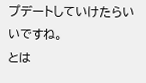プデートしていけたらいいですね。
とは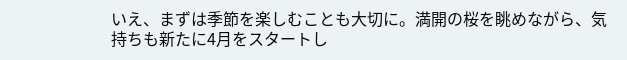いえ、まずは季節を楽しむことも大切に。満開の桜を眺めながら、気持ちも新たに4月をスタートし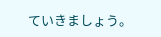ていきましょう。